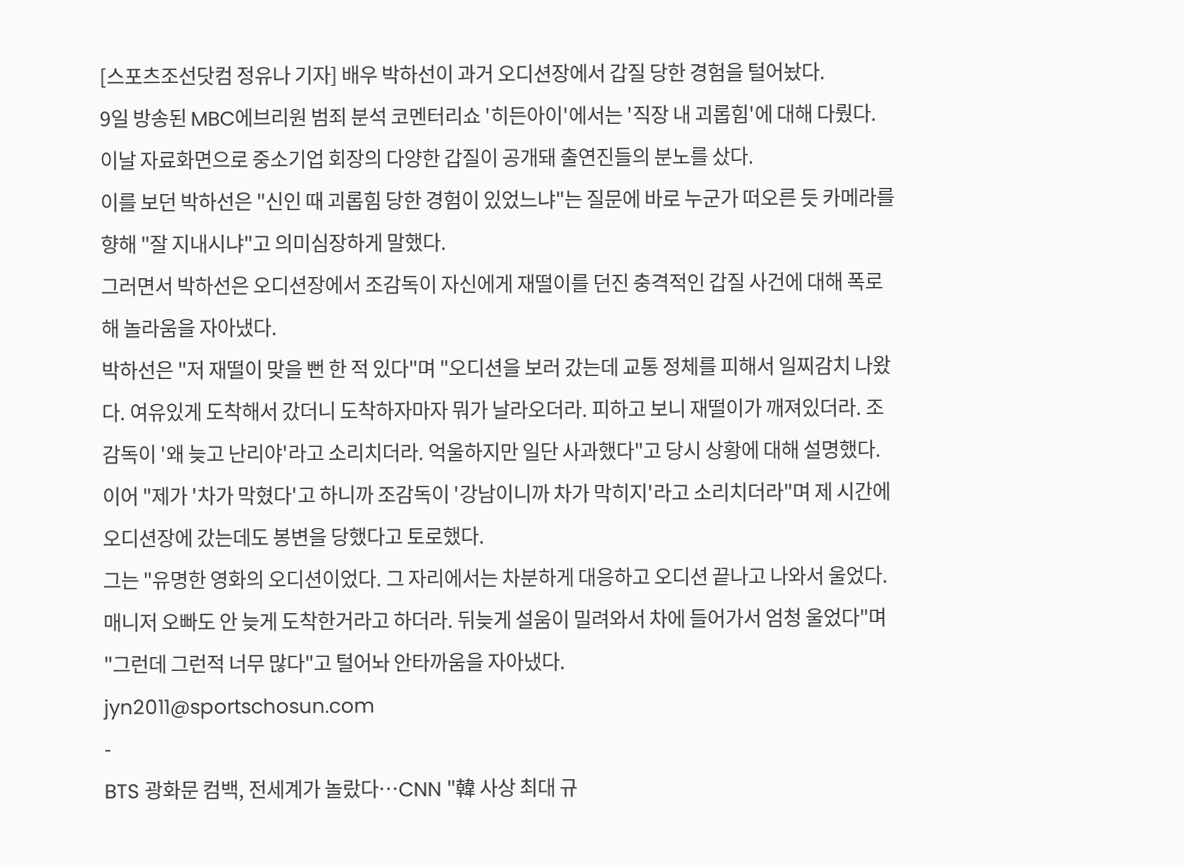[스포츠조선닷컴 정유나 기자] 배우 박하선이 과거 오디션장에서 갑질 당한 경험을 털어놨다.
9일 방송된 MBC에브리원 범죄 분석 코멘터리쇼 '히든아이'에서는 '직장 내 괴롭힘'에 대해 다뤘다.
이날 자료화면으로 중소기업 회장의 다양한 갑질이 공개돼 출연진들의 분노를 샀다.
이를 보던 박하선은 "신인 때 괴롭힘 당한 경험이 있었느냐"는 질문에 바로 누군가 떠오른 듯 카메라를 향해 "잘 지내시냐"고 의미심장하게 말했다.
그러면서 박하선은 오디션장에서 조감독이 자신에게 재떨이를 던진 충격적인 갑질 사건에 대해 폭로해 놀라움을 자아냈다.
박하선은 "저 재떨이 맞을 뻔 한 적 있다"며 "오디션을 보러 갔는데 교통 정체를 피해서 일찌감치 나왔다. 여유있게 도착해서 갔더니 도착하자마자 뭐가 날라오더라. 피하고 보니 재떨이가 깨져있더라. 조감독이 '왜 늦고 난리야'라고 소리치더라. 억울하지만 일단 사과했다"고 당시 상황에 대해 설명했다.
이어 "제가 '차가 막혔다'고 하니까 조감독이 '강남이니까 차가 막히지'라고 소리치더라"며 제 시간에 오디션장에 갔는데도 봉변을 당했다고 토로했다.
그는 "유명한 영화의 오디션이었다. 그 자리에서는 차분하게 대응하고 오디션 끝나고 나와서 울었다. 매니저 오빠도 안 늦게 도착한거라고 하더라. 뒤늦게 설움이 밀려와서 차에 들어가서 엄청 울었다"며 "그런데 그런적 너무 많다"고 털어놔 안타까움을 자아냈다.
jyn2011@sportschosun.com
-
BTS 광화문 컴백, 전세계가 놀랐다…CNN "韓 사상 최대 규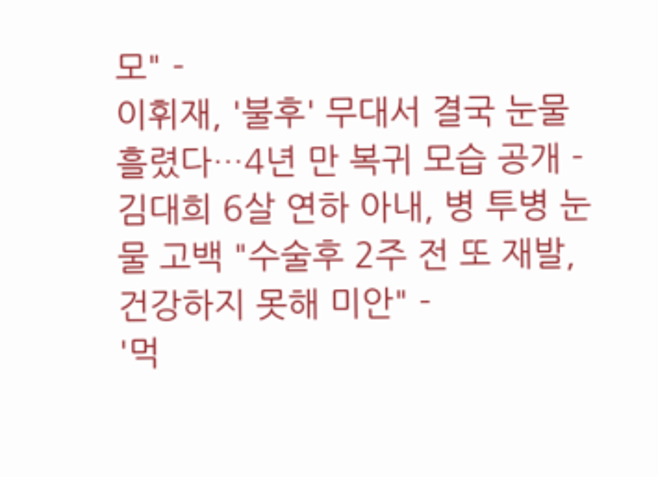모" -
이휘재, '불후' 무대서 결국 눈물 흘렸다…4년 만 복귀 모습 공개 -
김대희 6살 연하 아내, 병 투병 눈물 고백 "수술후 2주 전 또 재발, 건강하지 못해 미안" -
'먹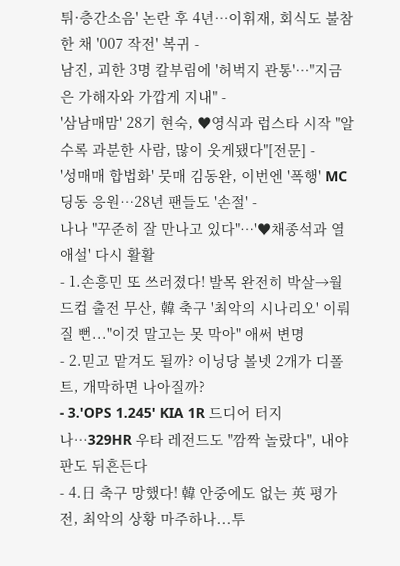튀·층간소음' 논란 후 4년…이휘재, 회식도 불참한 채 '007 작전' 복귀 -
남진, 괴한 3명 칼부림에 '허벅지 관통'…"지금은 가해자와 가깝게 지내" -
'삼남매맘' 28기 현숙, ♥영식과 럽스타 시작 "알수록 과분한 사람, 많이 웃게됐다"[전문] -
'성매매 합법화' 뭇매 김동완, 이번엔 '폭행' MC딩동 응원…28년 팬들도 '손절' -
나나 "꾸준히 잘 만나고 있다"…'♥채종석과 열애설' 다시 활활
- 1.손흥민 또 쓰러졌다! 발목 완전히 박살→월드컵 출전 무산, 韓 축구 '최악의 시나리오' 이뤄질 뻔..."이것 말고는 못 막아" 애써 변명
- 2.믿고 맡겨도 될까? 이닝당 볼넷 2개가 디폴트, 개막하면 나아질까?
- 3.'OPS 1.245' KIA 1R 드디어 터지나…329HR 우타 레전드도 "깜짝 놀랐다", 내야 판도 뒤흔든다
- 4.日 축구 망했다! 韓 안중에도 없는 英 평가전, 최악의 상황 마주하나...투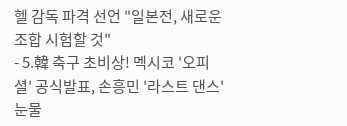헬 감독 파격 선언 "일본전, 새로운 조합 시험할 것"
- 5.韓 축구 초비상! 멕시코 '오피셜' 공식발표, 손흥민 '라스트 댄스' 눈물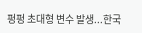펑펑 초대형 변수 발생...한국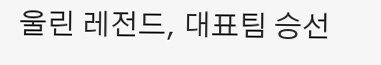울린 레전드, 대표팀 승선